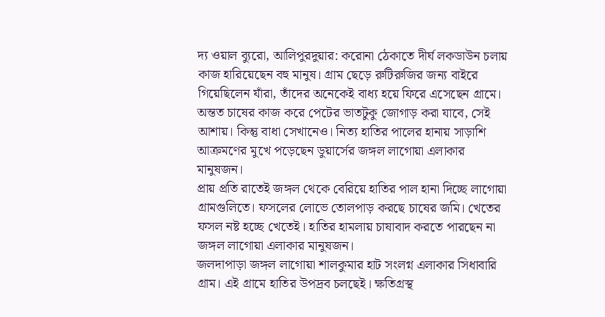দ্য ওয়াল ব্যুরো, আলিপুরদুয়ার: করোনা ঠেকাতে দীর্ঘ লকডাউন চলায় কাজ হারিয়েছেন বহু মানুষ। গ্রাম ছেড়ে রুটিরুজির জন্য বাইরে গিয়েছিলেন যাঁরা, তাঁদের অনেকেই বাধ্য হয়ে ফিরে এসেছেন গ্রামে। অন্তত চাষের কাজ করে পেটের ভাতটুকু জোগাড় করা যাবে, সেই আশায়। কিন্তু বাধা সেখানেও। নিত্য হাতির পালের হানায় সাড়াশি আক্রমণের মুখে পড়েছেন ডুয়ার্সের জঙ্গল লাগোয়া এলাকার মানুষজন।
প্রায় প্রতি রাতেই জঙ্গল থেকে বেরিয়ে হাতির পাল হানা দিচ্ছে লাগোয়া গ্রামগুলিতে। ফসলের লোভে তোলপাড় করছে চাষের জমি। খেতের ফসল নষ্ট হচ্ছে খেতেই। হাতির হামলায় চাষাবাদ করতে পারছেন না জঙ্গল লাগোয়া এলাকার মানুষজন।
জলদাপাড়া জঙ্গল লাগোয়া শালকুমার হাট সংলগ্ন এলাকার সিধাবারি গ্রাম। এই গ্রামে হাতির উপদ্রব চলছেই। ক্ষতিগ্রস্থ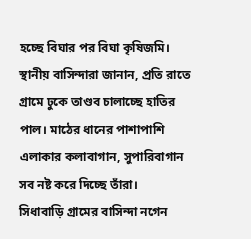হচ্ছে বিঘার পর বিঘা কৃষিজমি। স্থানীয় বাসিন্দারা জানান, প্রতি রাতে গ্রামে ঢুকে তাণ্ডব চালাচ্ছে হাতির পাল। মাঠের ধানের পাশাপাশি এলাকার কলাবাগান, সুপারিবাগান সব নষ্ট করে দিচ্ছে তাঁরা।
সিধাবাড়ি গ্রামের বাসিন্দা নগেন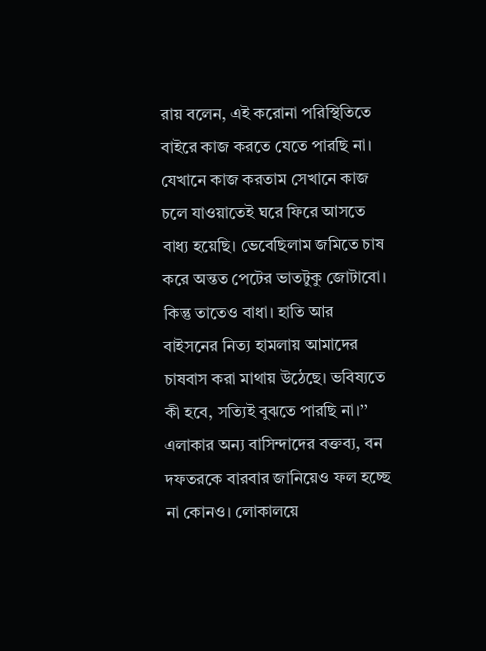রায় বলেন, এই করোনা পরিস্থিতিতে বাইরে কাজ করতে যেতে পারছি না। যেখানে কাজ করতাম সেখানে কাজ চলে যাওয়াতেই ঘরে ফিরে আসতে বাধ্য হয়েছি। ভেবেছিলাম জমিতে চাষ করে অন্তত পেটের ভাতটুকু জোটাবো। কিন্তু তাতেও বাধা। হাতি আর বাইসনের নিত্য হামলায় আমাদের চাষবাস করা মাথায় উঠেছে। ভবিষ্যতে কী হবে, সত্যিই বুঝতে পারছি না।’’
এলাকার অন্য বাসিন্দাদের বক্তব্য, বন দফতরকে বারবার জানিয়েও ফল হচ্ছে না কোনও। লোকালয়ে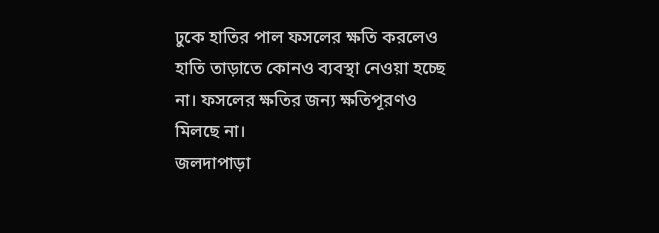ঢুকে হাতির পাল ফসলের ক্ষতি করলেও হাতি তাড়াতে কোনও ব্যবস্থা নেওয়া হচ্ছে না। ফসলের ক্ষতির জন্য ক্ষতিপূরণও মিলছে না।
জলদাপাড়া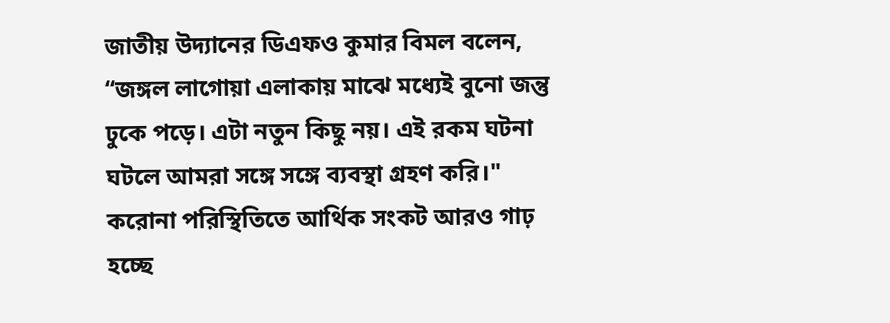জাতীয় উদ্যানের ডিএফও কুমার বিমল বলেন, ‘‘জঙ্গল লাগোয়া এলাকায় মাঝে মধ্যেই বুনো জন্তু ঢুকে পড়ে। এটা নতুন কিছু নয়। এই রকম ঘটনা ঘটলে আমরা সঙ্গে সঙ্গে ব্যবস্থা গ্রহণ করি।"
করোনা পরিস্থিতিতে আর্থিক সংকট আরও গাঢ় হচ্ছে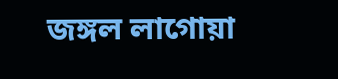জঙ্গল লাগোয়া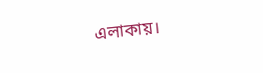এলাকায়।